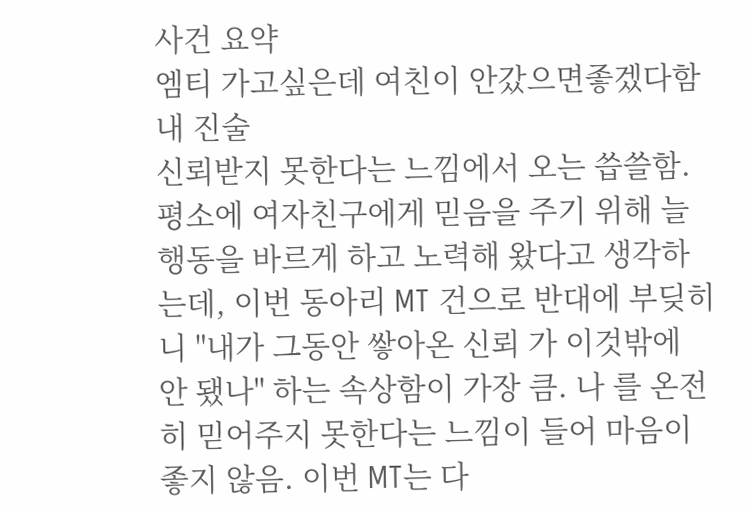사건 요약
엠티 가고싶은데 여친이 안갔으면좋겠다함
내 진술
신뢰받지 못한다는 느낌에서 오는 씁쓸함. 평소에 여자친구에게 믿음을 주기 위해 늘 행동을 바르게 하고 노력해 왔다고 생각하는데, 이번 동아리 MT 건으로 반대에 부딪히니 "내가 그동안 쌓아온 신뢰 가 이것밖에 안 됐나" 하는 속상함이 가장 큼. 나 를 온전히 믿어주지 못한다는 느낌이 들어 마음이 좋지 않음. 이번 MT는 다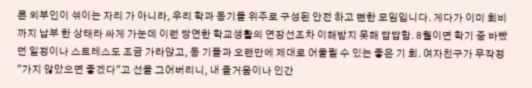른 외부인이 섞이는 자리 가 아니라, 우리 학과 동기들 위주로 구성된 안전 하고 뻔한 모임입니다. 게다가 이미 회비까지 납부 한 상태라 싸게 가눈데 이런 당연한 학교생활의 연장선조차 이해받지 못해 답답함. 8월이면 학기 중 바빴던 일정이나 스트레스도 조금 가라앉고, 동 기들과 오랜만에 제대로 어울릴 수 있는 좋은 기 회. 여자친구가 무작정 "가지 않았으면 좋겠다"고 선을 그어버리니, 내 즐거움이나 인간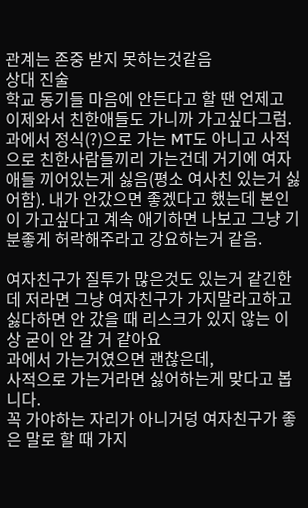관계는 존중 받지 못하는것같음
상대 진술
학교 동기들 마음에 안든다고 할 땐 언제고 이제와서 친한애들도 가니까 가고싶다그럼. 과에서 정식(?)으로 가는 MT도 아니고 사적으로 친한사람들끼리 가는건데 거기에 여자애들 끼어있는게 싫음(평소 여사친 있는거 싫어함). 내가 안갔으면 좋겠다고 했는데 본인이 가고싶다고 계속 애기하면 나보고 그냥 기분좋게 허락해주라고 강요하는거 같음.

여자친구가 질투가 많은것도 있는거 같긴한데 저라면 그냥 여자친구가 가지말라고하고 싫다하면 안 갔을 때 리스크가 있지 않는 이상 굳이 안 갈 거 같아요
과에서 가는거였으면 괜찮은데,
사적으로 가는거라면 싫어하는게 맞다고 봅니다.
꼭 가야하는 자리가 아니거덩 여자친구가 좋은 말로 할 때 가지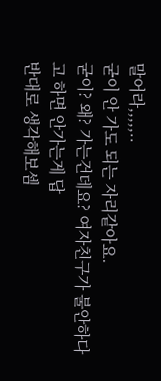말어라,,,,,..
굳이 안 가도 되는 자리같아요.
굳이? 왜? 가는건데요? 여자친구가 불안하다고 하면 안가는게 답
반대로 생각해보셈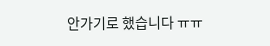안가기로 했습니다 ㅠㅠ